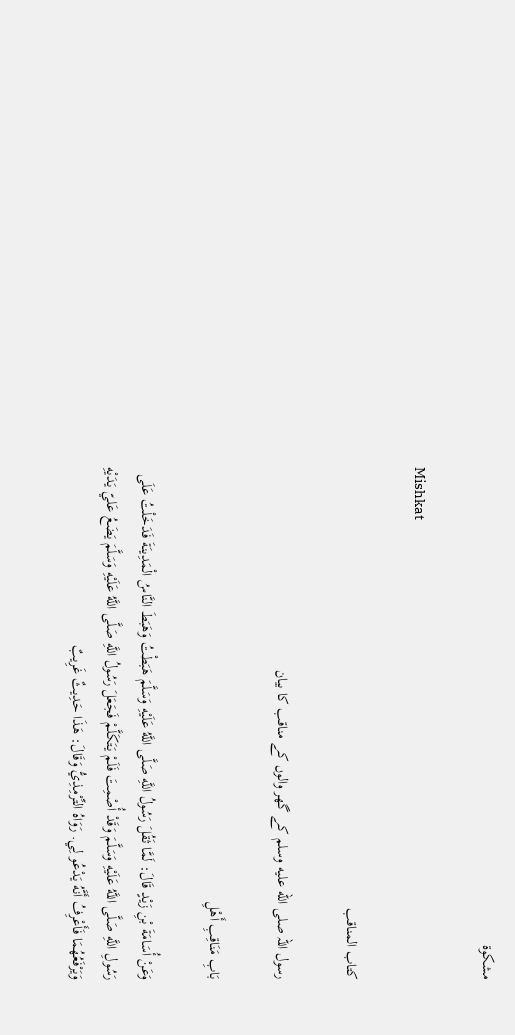مشکوۃ

Mishkat

كتاب المناقب

رسول اللہ صلى الله عليه وسلم کے گھر والوں کے مناقب کا بیان

بَابِ مَنَاقِبِ أَهْلِ

وَعَنْ أُسَامَةَ بْنِ زَيْدٍ قَالَ: لَمَّا ثَقُلَ رَسُولُ اللَّهِ صَلَّى اللَّهُ عَلَيْهِ وَسَلَّمَ هَبَطْتُ وَهَبَطَ النَّاسُ الْمَدِينَةَ فَدَخَلْتُ عَلَى رَسُولِ اللَّهِ صَلَّى اللَّهُ عَلَيْهِ وَسَلَّمَ وَقَدْ أُصْمِتَ فَلَمْ يَتَكَلَّمْ فَجَعَلَ رَسُولُ اللَّهِ صَلَّى اللَّهُ عَلَيْهِ وَسَلَّمَ يَضَعُ عَليّ يَدَيْهِ وَيَرْفَعُهُمَا فَأَعْرِفُ أَنَّهُ يَدْعُو لِي. رَوَاهُ التِّرْمِذِيُّ وَقَالَ: هَذَا حَدِيثٌ غَرِيبٌ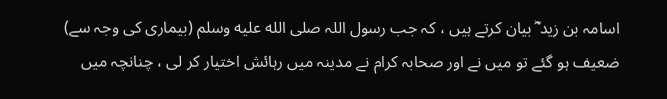اسامہ بن زید ؓ بیان کرتے ہیں ، کہ جب رسول اللہ صلى الله عليه وسلم (بیماری کی وجہ سے) ضعیف ہو گئے تو میں نے اور صحابہ کرام نے مدینہ میں رہائش اختیار کر لی ، چنانچہ میں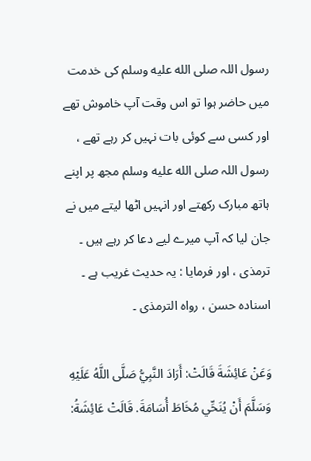رسول اللہ صلى الله عليه وسلم کی خدمت میں حاضر ہوا تو اس وقت آپ خاموش تھے اور کسی سے کوئی بات نہیں کر رہے تھے ، رسول اللہ صلى الله عليه وسلم مجھ پر اپنے ہاتھ مبارک رکھتے اور انہیں اٹھا لیتے میں نے جان لیا کہ آپ میرے لیے دعا کر رہے ہیں ۔ ترمذی ، اور فرمایا : یہ حدیث غریب ہے ۔ اسنادہ حسن ، رواہ الترمذی ۔

وَعَنْ عَائِشَةَ قَالَتْ: أَرَادَ النَّبِيُّ صَلَّى اللَّهُ عَلَيْهِ وَسَلَّمَ أَنْ يُنَحِّي مُخَاطَ أُسَامَةَ. قَالَتْ عَائِشَةُ: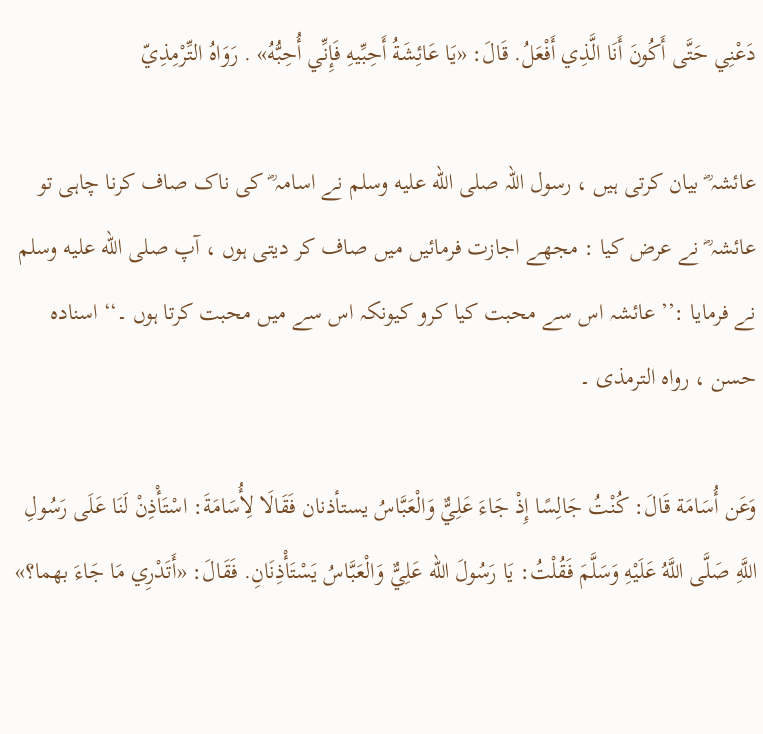دَعْنِي حَتَّى أَكُونَ أَنَا الَّذِي أَفْعَلُ. قَالَ: «يَا عَائِشَةُ أَحِبِّيهِ فَإِنِّي أُحِبُّهُ» . رَوَاهُ التِّرْمِذِيّ

عائشہ ؓ بیان کرتی ہیں ، رسول اللہ صلى الله عليه وسلم نے اسامہ ؓ کی ناک صاف کرنا چاہی تو عائشہ ؓ نے عرض کیا : مجھے اجازت فرمائیں میں صاف کر دیتی ہوں ، آپ صلى الله عليه وسلم نے فرمایا :’’ عائشہ اس سے محبت کیا کرو کیونکہ اس سے میں محبت کرتا ہوں ۔‘‘ اسنادہ حسن ، رواہ الترمذی ۔

وَعَن أُسَامَة قَالَ: كُنْتُ جَالِسًا إِذْ جَاءَ عَلِيٌّ وَالْعَبَّاسُ يستأذنان فَقَالَا لِأُسَامَةَ: اسْتَأْذِنْ لَنَا عَلَى رَسُولِ اللَّهِ صَلَّى اللَّهُ عَلَيْهِ وَسَلَّمَ فَقُلْتُ: يَا رَسُولَ الله عَلِيٌّ وَالْعَبَّاسُ يَسْتَأْذِنَانِ. فَقَالَ: «أَتَدْرِي مَا جَاءَ بهما؟»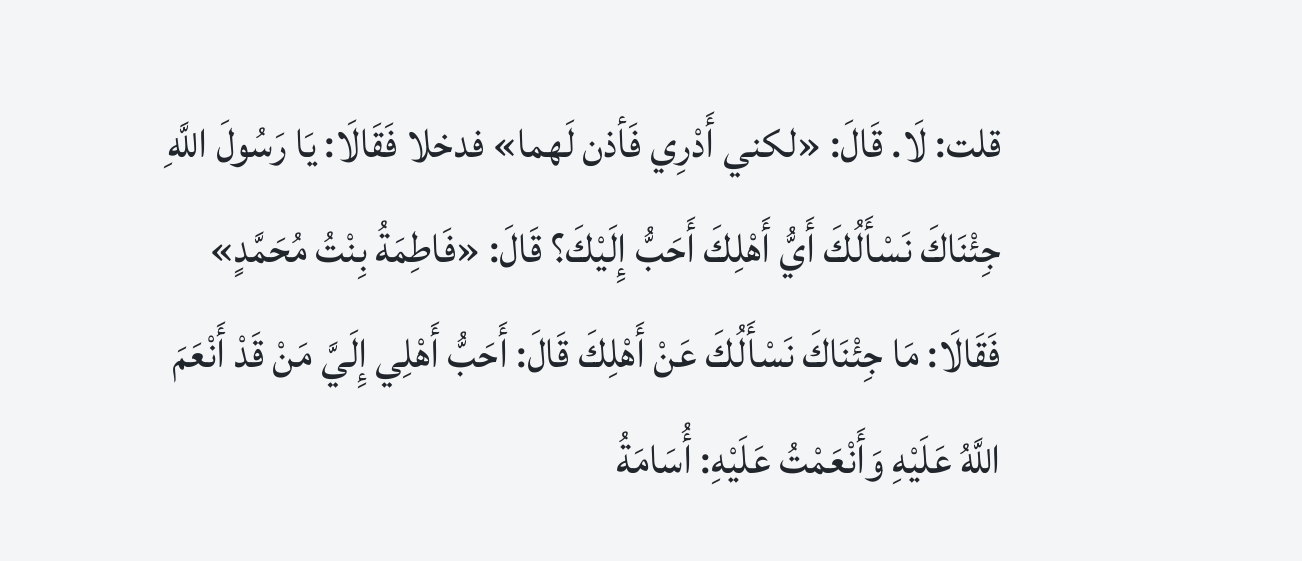قلت: لَا. قَالَ: «لكني أَدْرِي فَأذن لَهما» فدخلا فَقَالَا: يَا رَسُولَ اللَّهِ جِئْنَاكَ نَسْأَلُكَ أَيُّ أَهْلِكَ أَحَبُّ إِلَيْكَ؟ قَالَ: «فَاطِمَةُ بِنْتُ مُحَمَّدٍ» فَقَالَا: مَا جِئْنَاكَ نَسْأَلُكَ عَنْ أَهْلِكَ قَالَ: أَحَبُّ أَهْلِي إِلَيَّ مَنْ قَدْ أَنْعَمَ اللَّهُ عَلَيْهِ وَأَنْعَمْتُ عَلَيْهِ: أُسَامَةُ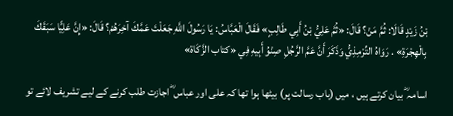بْنُ زَيْدٍ قَالَا: ثُمَّ مَنْ؟ قَالَ: «ثُمَّ عَلِيُّ بْنُ أَبِي طَالِبٍ» فَقَالَ الْعَبَّاسُ: يَا رَسُولَ اللَّهِ جَعَلْتَ عَمَّكَ آخِرَهُمْ؟ قَالَ: «إِنَّ عَلِيًّا سَبَقَكَ بِالْهِجْرَةِ» . رَوَاهُ التِّرْمِذِيُّ وَذَكَرَ أَنَّ عَمَّ الرَّجُلِ صِنْوُ أَبِيهِ فِي «كتاب الزَّكَاة»

اسامہ ؓ بیان کرتے ہیں ، میں (باب رسالت پر) بیٹھا ہوا تھا کہ علی اور عباس ؓ اجازت طلب کرنے کے لیے تشریف لائے تو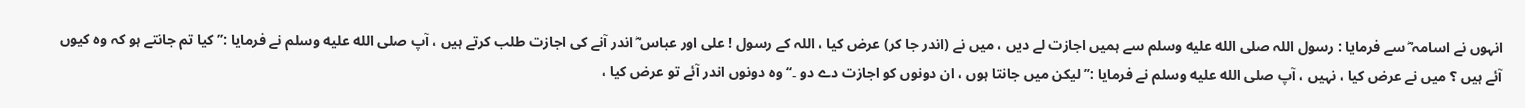انہوں نے اسامہ ؓ سے فرمایا : رسول اللہ صلى الله عليه وسلم سے ہمیں اجازت لے دیں ، میں نے (اندر جا کر) عرض کیا ، اللہ کے رسول ! علی اور عباس ؓ اندر آنے کی اجازت طلب کرتے ہیں ، آپ صلى الله عليه وسلم نے فرمایا :’’ کیا تم جانتے ہو کہ وہ کیوں آئے ہیں ؟ میں نے عرض کیا ، نہیں ، آپ صلى الله عليه وسلم نے فرمایا :’’ لیکن میں جانتا ہوں ، ان دونوں کو اجازت دے دو ۔‘‘ وہ دونوں اندر آئے تو عرض کیا ،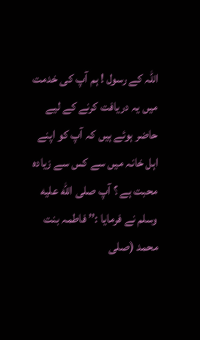اللہ کے رسول ! ہم آپ کی خدمت میں یہ دریافت کرنے کے لیے حاضر ہوئے ہیں کہ آپ کو اپنے اہل خانہ میں سے کس سے زیادہ محبت ہے ؟ آپ صلى الله عليه وسلم نے فرمایا :’’ فاطمہ بنت محمد (صلى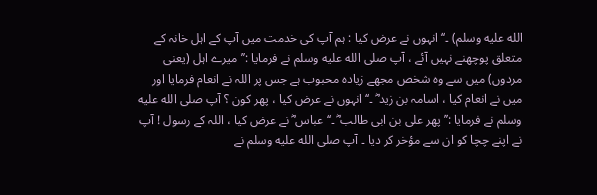الله عليه وسلم) ۔‘‘ انہوں نے عرض کیا : ہم آپ کی خدمت میں آپ کے اہل خانہ کے متعلق پوچھنے نہیں آئے ، آپ صلى الله عليه وسلم نے فرمایا :’’ میرے اہل (یعنی مردوں) میں سے وہ شخص مجھے زیادہ محبوب ہے جس پر اللہ نے انعام فرمایا اور میں نے انعام کیا ، اسامہ بن زید ؓ ۔‘‘ انہوں نے عرض کیا ، پھر کون ؟ آپ صلى الله عليه وسلم نے فرمایا :’’ پھر علی بن ابی طالب ؓ ۔‘‘ عباس ؓ نے عرض کیا ، اللہ کے رسول ! آپ نے اپنے چچا کو ان سے مؤخر کر دیا ۔ آپ صلى الله عليه وسلم نے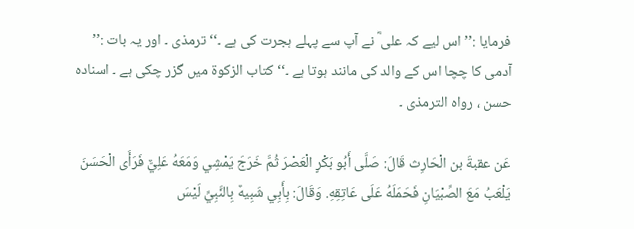فرمایا :’’ اس لیے کہ علی ؓ نے آپ سے پہلے ہجرت کی ہے ۔‘‘ ترمذی ۔ اور یہ بات :’’ آدمی کا چچا اس کے والد کی مانند ہوتا ہے ۔‘‘ کتاب الزکوۃ میں گزر چکی ہے ۔ اسنادہ حسن ، رواہ الترمذی ۔

عَن عقبةَ بن الْحَارِث قَالَ: صَلَّى أَبُو بَكْرٍ الْعَصْرَ ثُمَّ خَرَجَ يَمْشِي وَمَعَهُ عَلِيٌّ فَرَأَى الْحَسَنَ يَلْعَبُ مَعَ الصِّبْيَانِ فَحَمَلَهُ عَلَى عَاتِقِهِ. وَقَالَ: بِأَبِي شَبِيهٌ بِالنَّبِيِّ لَيْسَ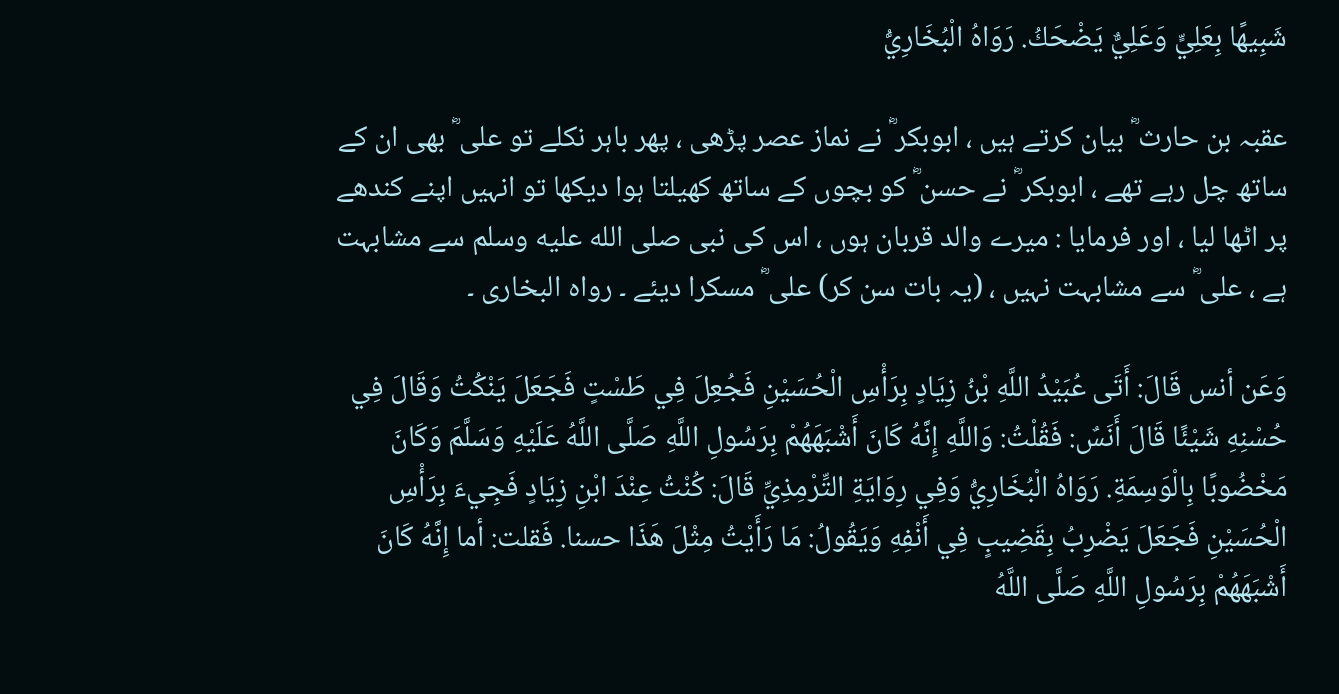شَبِيهًا بِعَلِيٍّ وَعَلِيٌّ يَضْحَكُ. رَوَاهُ الْبُخَارِيُّ

عقبہ بن حارث ؓ بیان کرتے ہیں ، ابوبکر ؓ نے نماز عصر پڑھی ، پھر باہر نکلے تو علی ؓ بھی ان کے ساتھ چل رہے تھے ، ابوبکر ؓ نے حسن ؓ کو بچوں کے ساتھ کھیلتا ہوا دیکھا تو انہیں اپنے کندھے پر اٹھا لیا ، اور فرمایا : میرے والد قربان ہوں ، اس کی نبی صلى الله عليه وسلم سے مشابہت ہے ، علی ؓ سے مشابہت نہیں ، (یہ بات سن کر) علی ؓ مسکرا دیئے ۔ رواہ البخاری ۔

وَعَن أنس قَالَ: أَتَى عُبَيْدُ اللَّهِ بْنُ زِيَادٍ بِرَأْسِ الْحُسَيْنِ فَجُعِلَ فِي طَسْتٍ فَجَعَلَ يَنْكُتُ وَقَالَ فِي حُسْنِهِ شَيْئًا قَالَ أَنَسٌ: فَقُلْتُ: وَاللَّهِ إِنَّهُ كَانَ أَشْبَهَهُمْ بِرَسُولِ اللَّهِ صَلَّى اللَّهُ عَلَيْهِ وَسَلَّمَ وَكَانَ مَخْضُوبًا بِالْوَسِمَةِ. رَوَاهُ الْبُخَارِيُّ وَفِي رِوَايَةِ التِّرْمِذِيِّ قَالَ: كُنْتُ عِنْدَ ابْنِ زِيَادٍ فَجِيءَ بِرَأْسِ الْحُسَيْنِ فَجَعَلَ يَضْرِبُ بِقَضِيبٍ فِي أَنْفِهِ وَيَقُولُ: مَا رَأَيْتُ مِثْلَ هَذَا حسنا. فَقلت: أما إِنَّهُ كَانَ أَشْبَهَهُمْ بِرَسُولِ اللَّهِ صَلَّى اللَّهُ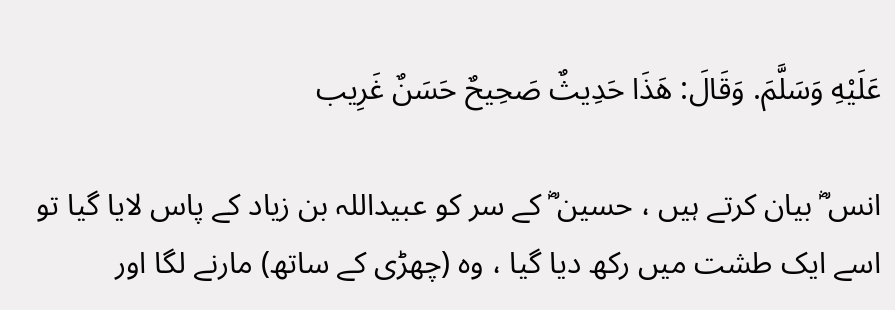عَلَيْهِ وَسَلَّمَ. وَقَالَ: هَذَا حَدِيثٌ صَحِيحٌ حَسَنٌ غَرِيب

انس ؓ بیان کرتے ہیں ، حسین ؓ کے سر کو عبیداللہ بن زیاد کے پاس لایا گیا تو اسے ایک طشت میں رکھ دیا گیا ، وہ (چھڑی کے ساتھ) مارنے لگا اور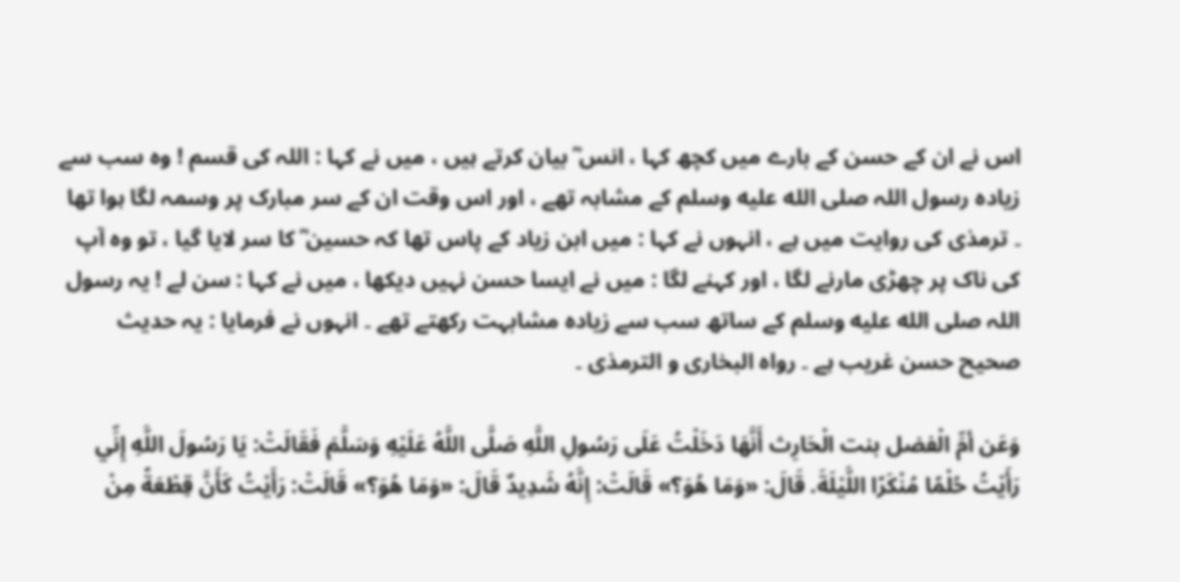اس نے ان کے حسن کے بارے میں کچھ کہا ، انس ؓ بیان کرتے ہیں ، میں نے کہا : اللہ کی قسم ! وہ سب سے زیادہ رسول اللہ صلى الله عليه وسلم کے مشابہ تھے ، اور اس وقت ان کے سر مبارک پر وسمہ لگا ہوا تھا ۔ ترمذی کی روایت میں ہے ، انہوں نے کہا : میں ابن زیاد کے پاس تھا کہ حسین ؓ کا سر لایا گیا ، تو وہ آپ کی ناک پر چھڑی مارنے لگا ، اور کہنے لگا : میں نے ایسا حسن نہیں دیکھا ، میں نے کہا : سن لے ! یہ رسول اللہ صلى الله عليه وسلم کے ساتھ سب سے زیادہ مشابہت رکھتے تھے ۔ انہوں نے فرمایا : یہ حدیث صحیح حسن غریب ہے ۔ رواہ البخاری و الترمذی ۔

وَعَن أمِّ الْفضل بنت الْحَارِث أَنَّهَا دَخَلْتُ عَلَى رَسُولِ اللَّهِ صَلَّى اللَّهُ عَلَيْهِ وَسَلَّمَ فَقَالَتْ: يَا رَسُولَ اللَّهِ إِنِّي رَأَيْتُ حُلْمًا مُنْكَرًا اللَّيْلَةَ. قَالَ: «وَمَا هُوَ؟» قَالَتْ: إِنَّهُ شَدِيدٌ قَالَ: «وَمَا هُوَ؟» قَالَتْ: رَأَيْتُ كَأَنَّ قِطْعَةً مِنْ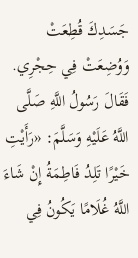جَسَدِكَ قُطِعَتْ وَوُضِعَتْ فِي حِجْرِي. فَقَالَ رَسُولُ اللَّهِ صَلَّى اللَّهُ عَلَيْهِ وَسَلَّمَ: «رَأَيْتِ خَيْرًا تَلِدُ فَاطِمَةُ إِنْ شَاءَ اللَّهُ غُلَامًا يَكُونُ فِي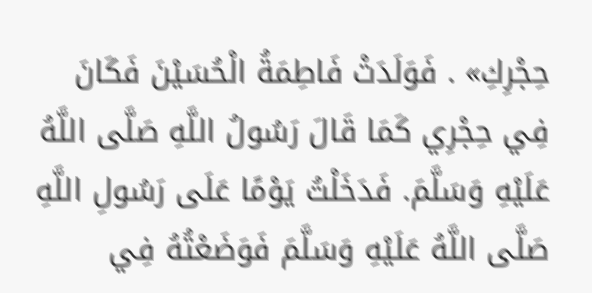حِجْرِكِ» . فَوَلَدَتْ فَاطِمَةُ الْحُسَيْنَ فَكَانَ فِي حِجْرِي كَمَا قَالَ رَسُولُ اللَّهِ صَلَّى اللَّهُ عَلَيْهِ وَسَلَّمَ. فَدَخَلْتُ يَوْمًا عَلَى رَسُولِ اللَّهِ صَلَّى اللَّهُ عَلَيْهِ وَسَلَّمَ فَوَضَعْتُهُ فِي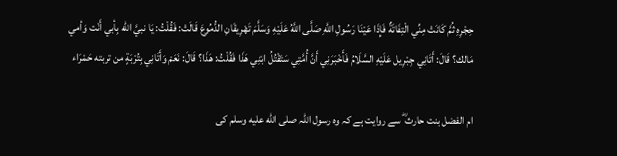حِجْرِهِ ثُمَّ كَانَتْ مِنِّي الْتِفَاتَةٌ فَإِذَا عَيْنَا رَسُولِ اللَّهِ صَلَّى اللَّهُ عَلَيْهِ وَسَلَّمَ تَهْرِيقَانِ الدُّمُوعَ قَالَتْ: فَقُلْتُ: يَا نبيَّ الله بِأبي أَنْت وَأمي مَالك؟ قَالَ: أَتَانِي جِبْرِيل عَلَيْهِ السَّلَامُ فَأَخْبَرَنِي أَنَّ أُمَّتِي سَتَقْتُلُ ابْنِي هَذَا فَقُلْتُ: هَذَا؟ قَالَ: نَعَمْ وَأَتَانِي بِتُرْبَةٍ من تربته حَمْرَاء

ام الفضل بنت حارث ؓ سے روایت ہے کہ وہ رسول اللہ صلى الله عليه وسلم کی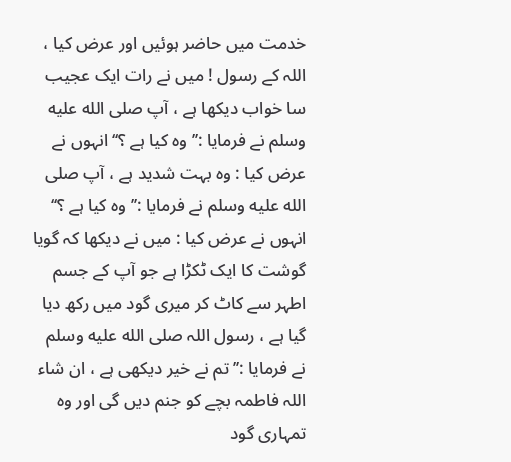خدمت میں حاضر ہوئیں اور عرض کیا ، اللہ کے رسول ! میں نے رات ایک عجیب سا خواب دیکھا ہے ، آپ صلى الله عليه وسلم نے فرمایا :’’ وہ کیا ہے ؟‘‘ انہوں نے عرض کیا : وہ بہت شدید ہے ، آپ صلى الله عليه وسلم نے فرمایا :’’ وہ کیا ہے ؟‘‘ انہوں نے عرض کیا : میں نے دیکھا کہ گویا گوشت کا ایک ٹکڑا ہے جو آپ کے جسم اطہر سے کاٹ کر میری گود میں رکھ دیا گیا ہے ، رسول اللہ صلى الله عليه وسلم نے فرمایا :’’ تم نے خیر دیکھی ہے ، ان شاء اللہ فاطمہ بچے کو جنم دیں گی اور وہ تمہاری گود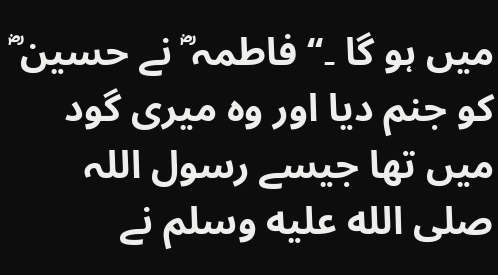میں ہو گا ۔‘‘ فاطمہ ؓ نے حسین ؓ کو جنم دیا اور وہ میری گود میں تھا جیسے رسول اللہ صلى الله عليه وسلم نے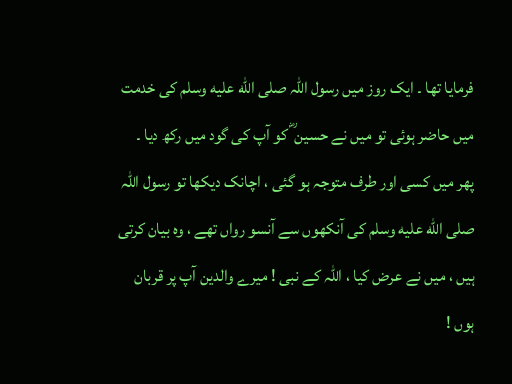فرمایا تھا ۔ ایک روز میں رسول اللہ صلى الله عليه وسلم کی خدمت میں حاضر ہوئی تو میں نے حسین ؓ کو آپ کی گود میں رکھ دیا ۔ پھر میں کسی اور طرف متوجہ ہو گئی ، اچانک دیکھا تو رسول اللہ صلى الله عليه وسلم کی آنکھوں سے آنسو رواں تھے ، وہ بیان کرتی ہیں ، میں نے عرض کیا ، اللہ کے نبی ! میرے والدین آپ پر قربان ہوں !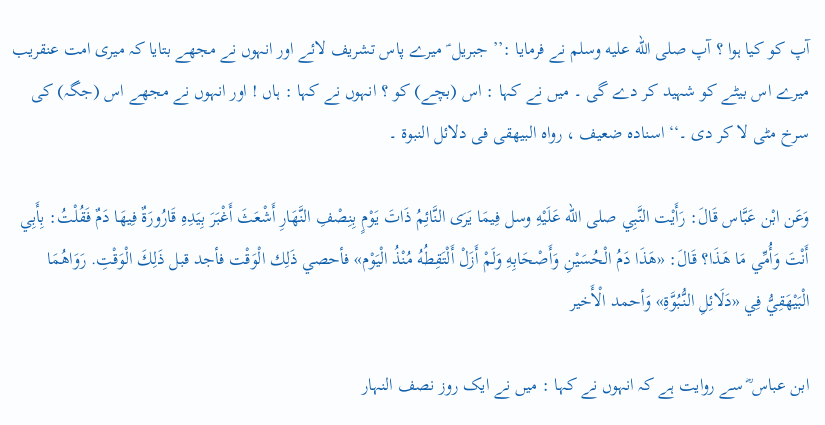آپ کو کیا ہوا ؟ آپ صلى الله عليه وسلم نے فرمایا :’’ جبریل ؑ میرے پاس تشریف لائے اور انہوں نے مجھے بتایا کہ میری امت عنقریب میرے اس بیٹے کو شہید کر دے گی ۔ میں نے کہا : اس (بچے) کو ؟ انہوں نے کہا : ہاں ! اور انہوں نے مجھے اس (جگہ) کی سرخ مٹی لا کر دی ۔‘‘ اسنادہ ضعیف ، رواہ البیھقی فی دلائل النبوۃ ۔

وَعَن ابْن عَبَّاس قَالَ: رَأَيْت النَّبِي صلى الله عَلَيْهِ وسل فِيمَا يَرَى النَّائِمُ ذَاتَ يَوْمٍ بِنِصْفِ النَّهَارِ أَشْعَثَ أَغْبَرَ بِيَدِهِ قَارُورَةٌ فِيهَا دَمٌ فَقُلْتُ: بِأَبِي أَنْتَ وَأُمِّي مَا هَذَا؟ قَالَ: «هَذَا دَمُ الْحُسَيْنِ وَأَصْحَابِهِ وَلَمْ أَزَلْ أَلْتَقِطُهُ مُنْذُ الْيَوْم» فأحصي ذَلِك الْوَقْت فأجد قبل ذَلِكَ الْوَقْتِ. رَوَاهُمَا الْبَيْهَقِيُّ فِي «دَلَائِلِ النُّبُوَّةِ» وَأحمد الْأَخير

ابن عباس ؓ سے روایت ہے کہ انہوں نے کہا : میں نے ایک روز نصف النہار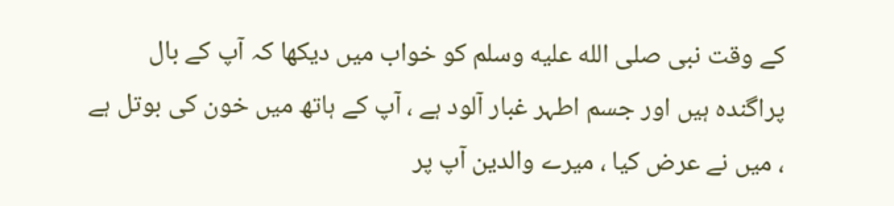کے وقت نبی صلى الله عليه وسلم کو خواب میں دیکھا کہ آپ کے بال پراگندہ ہیں اور جسم اطہر غبار آلود ہے ، آپ کے ہاتھ میں خون کی بوتل ہے ، میں نے عرض کیا ، میرے والدین آپ پر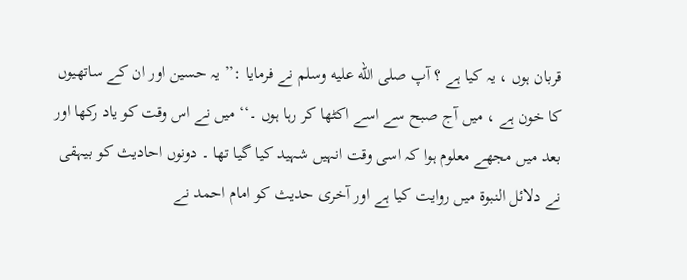قربان ہوں ، یہ کیا ہے ؟ آپ صلى الله عليه وسلم نے فرمایا :’’ یہ حسین اور ان کے ساتھیوں کا خون ہے ، میں آج صبح سے اسے اکٹھا کر رہا ہوں ۔‘‘ میں نے اس وقت کو یاد رکھا اور بعد میں مجھے معلوم ہوا کہ اسی وقت انہیں شہید کیا گیا تھا ۔ دونوں احادیث کو بیہقی نے دلائل النبوۃ میں روایت کیا ہے اور آخری حدیث کو امام احمد نے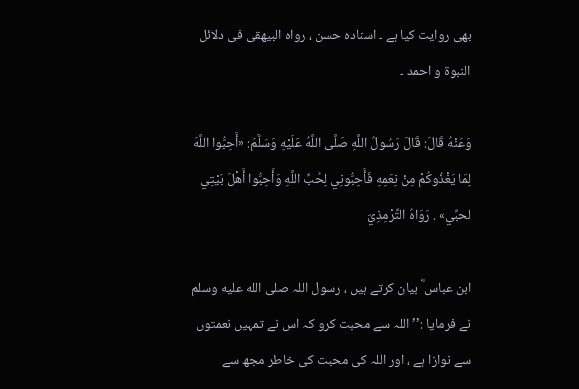بھی روایت کیا ہے ۔ اسنادہ حسن ، رواہ البیھقی فی دلائل النبوۃ و احمد ۔

وَعَنْهُ قَالَ: قَالَ رَسُولُ اللَّهِ صَلَّى اللَّهُ عَلَيْهِ وَسَلَّمَ: «أَحِبُّوا اللَّهَ لِمَا يَغْذُوكُمْ مِنْ نِعَمِهِ فَأَحِبُّونِي لِحُبِّ اللَّهِ وَأَحِبُّوا أَهْلَ بَيْتِي لحبِّي» . رَوَاهُ التِّرْمِذِيّ

ابن عباس ؓ بیان کرتے ہیں ، رسول اللہ صلى الله عليه وسلم نے فرمایا :’’ اللہ سے محبت کرو کہ اس نے تمہیں نعمتوں سے نوازا ہے ، اور اللہ کی محبت کی خاطر مجھ سے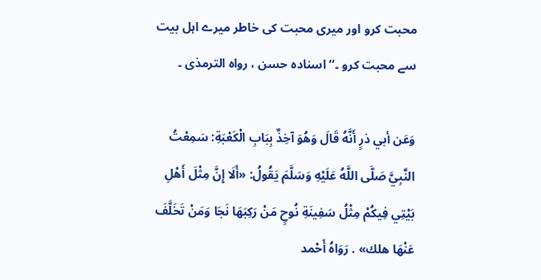محبت کرو اور میری محبت کی خاطر میرے اہل بیت سے محبت کرو ۔‘‘ اسنادہ حسن ، رواہ الترمذی ۔

وَعَن أبي ذرٍ أَنَّهُ قَالَ وَهُوَ آخِذٌ بِبَابِ الْكَعْبَةِ: سَمِعْتُ النَّبِيَّ صَلَّى اللَّهُ عَلَيْهِ وَسَلَّمَ يَقُولُ: «أَلَا إِنَّ مِثْلَ أَهْلِ بَيْتِي فِيكُمْ مِثْلُ سَفِينَةِ نُوحٍ مَنْ رَكِبَهَا نَجَا وَمَنْ تَخَلَّفَ عَنْهَا هلك» . رَوَاهُ أَحْمد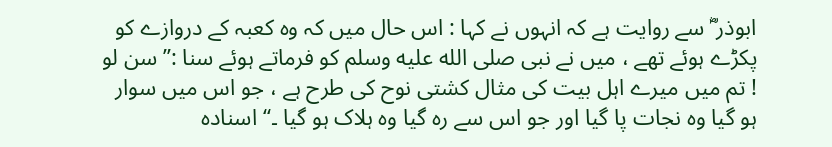ابوذر ؓ سے روایت ہے کہ انہوں نے کہا : اس حال میں کہ وہ کعبہ کے دروازے کو پکڑے ہوئے تھے ، میں نے نبی صلى الله عليه وسلم کو فرماتے ہوئے سنا :’’ سن لو ! تم میں میرے اہل بیت کی مثال کشتی نوح کی طرح ہے ، جو اس میں سوار ہو گیا وہ نجات پا گیا اور جو اس سے رہ گیا وہ ہلاک ہو گیا ۔‘‘ اسنادہ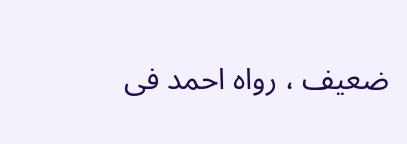ضعیف ، رواہ احمد فی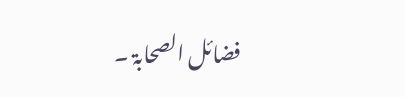فضائل الصحابۃ ۔